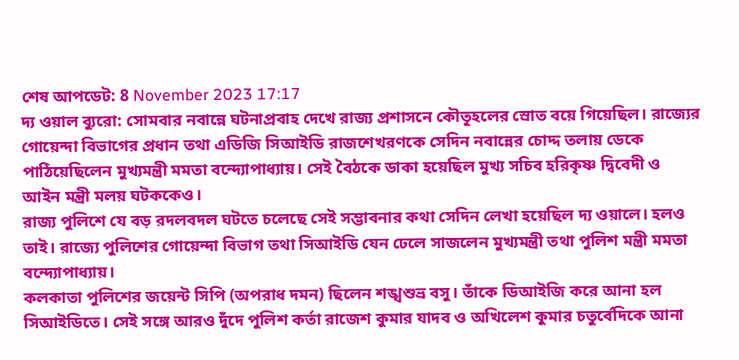শেষ আপডেট: 8 November 2023 17:17
দ্য ওয়াল ব্যুরো: সোমবার নবান্নে ঘটনাপ্রবাহ দেখে রাজ্য প্রশাসনে কৌতূহলের স্রোত বয়ে গিয়েছিল। রাজ্যের গোয়েন্দা বিভাগের প্রধান তথা এডিজি সিআইডি রাজশেখরণকে সেদিন নবান্নের চোদ্দ তলায় ডেকে পাঠিয়েছিলেন মুখ্যমন্ত্রী মমতা বন্দ্যোপাধ্যায়। সেই বৈঠকে ডাকা হয়েছিল মুখ্য সচিব হরিকৃষ্ণ দ্বিবেদী ও আইন মন্ত্রী মলয় ঘটককেও।
রাজ্য পুলিশে যে বড় রদলবদল ঘটতে চলেছে সেই সম্ভাবনার কথা সেদিন লেখা হয়েছিল দ্য ওয়ালে। হলও তাই। রাজ্যে পুলিশের গোয়েন্দা বিভাগ তথা সিআইডি যেন ঢেলে সাজলেন মুখ্যমন্ত্রী তথা পুলিশ মন্ত্রী মমতা বন্দ্যোপাধ্যায়।
কলকাতা পুলিশের জয়েন্ট সিপি (অপরাধ দমন) ছিলেন শঙ্খশুভ্র বসু। তাঁকে ডিআইজি করে আনা হল সিআইডিতে। সেই সঙ্গে আরও দুঁদে পুলিশ কর্তা রাজেশ কুমার যাদব ও অখিলেশ কুমার চতুর্বেদিকে আনা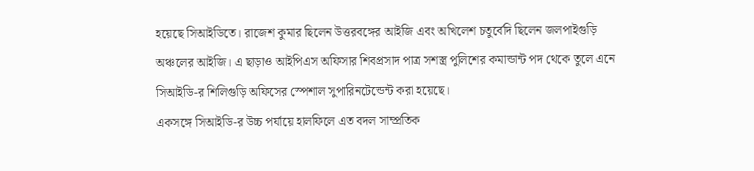হয়েছে সিআইডিতে। রাজেশ কুমার ছিলেন উত্তরবঙ্গের আইজি এবং অখিলেশ চতুর্বেদি ছিলেন জলপাইগুড়ি অঞ্চলের আইজি। এ ছাড়াও আইপিএস অফিসার শিবপ্রসাদ পাত্র সশস্ত্র পুলিশের কমান্ডান্ট পদ থেকে তুলে এনে সিআইডি-র শিলিগুড়ি অফিসের স্পেশাল সুপারিনটেন্ডেন্ট করা হয়েছে।
একসঙ্গে সিআইডি-র উচ্চ পর্যায়ে হালফিলে এত বদল সাম্প্রতিক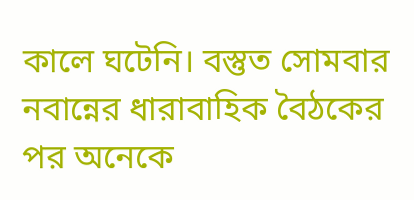কালে ঘটেনি। বস্তুত সোমবার নবান্নের ধারাবাহিক বৈঠকের পর অনেকে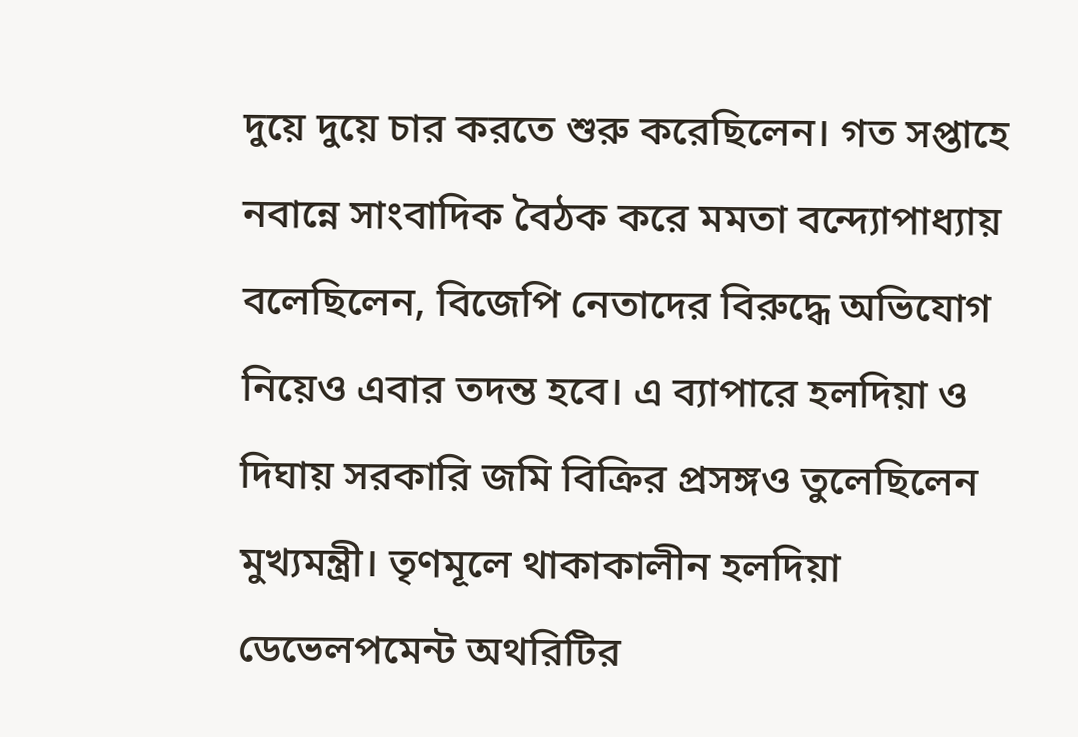দুয়ে দুয়ে চার করতে শুরু করেছিলেন। গত সপ্তাহে নবান্নে সাংবাদিক বৈঠক করে মমতা বন্দ্যোপাধ্যায় বলেছিলেন, বিজেপি নেতাদের বিরুদ্ধে অভিযোগ নিয়েও এবার তদন্ত হবে। এ ব্যাপারে হলদিয়া ও দিঘায় সরকারি জমি বিক্রির প্রসঙ্গও তুলেছিলেন মুখ্যমন্ত্রী। তৃণমূলে থাকাকালীন হলদিয়া ডেভেলপমেন্ট অথরিটির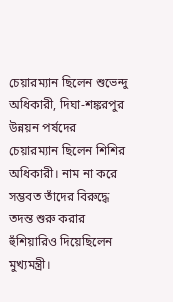চেয়ারম্যান ছিলেন শুভেন্দু অধিকারী, দিঘা-শঙ্করপুর উন্নয়ন পর্ষদের চেয়ারম্যান ছিলেন শিশির অধিকারী। নাম না করে সম্ভবত তাঁদের বিরুদ্ধে তদন্ত শুরু করার হুঁশিয়ারিও দিয়েছিলেন মুখ্যমন্ত্রী।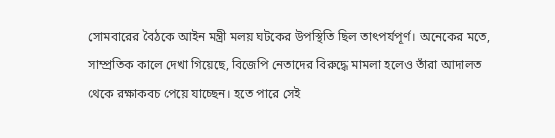সোমবারের বৈঠকে আইন মন্ত্রী মলয় ঘটকের উপস্থিতি ছিল তাৎপর্যপূর্ণ। অনেকের মতে, সাম্প্রতিক কালে দেখা গিয়েছে, বিজেপি নেতাদের বিরুদ্ধে মামলা হলেও তাঁরা আদালত থেকে রক্ষাকবচ পেয়ে যাচ্ছেন। হতে পারে সেই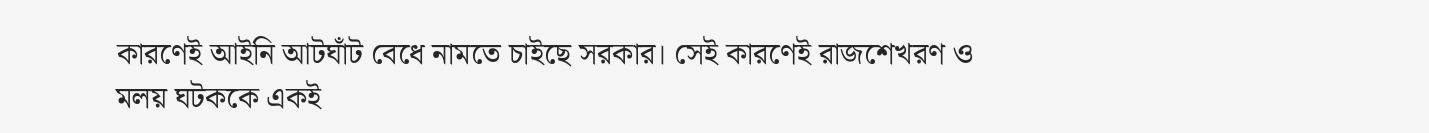কারণেই আইনি আটঘাঁট বেধে নামতে চাইছে সরকার। সেই কারণেই রাজশেখরণ ও মলয় ঘটককে একই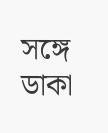সঙ্গে ডাকা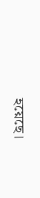হয়েছে।